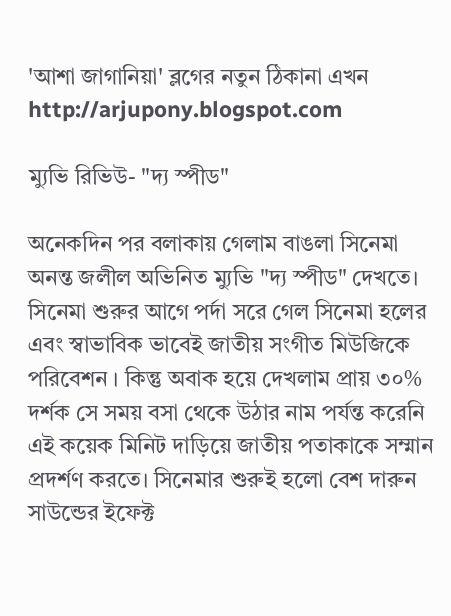'আশা জাগানিয়া' ব্লগের নতুন ঠিকানা এখন
http://arjupony.blogspot.com

ম্যুভি রিভিউ- "দ্য স্পীড"

অনেকদিন পর বলাকায় গেলাম বাঙলা সিনেমা অনন্ত জলীল অভিনিত ম্যুভি "দ্য স্পীড" দেখতে। সিনেমা শুরুর আগে পর্দা সরে গেল সিনেমা হলের এবং স্বাভাবিক ভাবেই জাতীয় সংগীত মিউজিকে পরিবেশন । কিন্তু অবাক হয়ে দেখলাম প্রায় ৩০% দর্শক সে সময় বসা থেকে উঠার নাম পর্যন্ত করেনি এই কয়েক মিনিট দাড়িয়ে জাতীয় পতাকাকে সম্মান প্রদর্শণ করতে। সিনেমার শুরুই হলো বেশ দারুন সাউন্ডের ইফেক্ট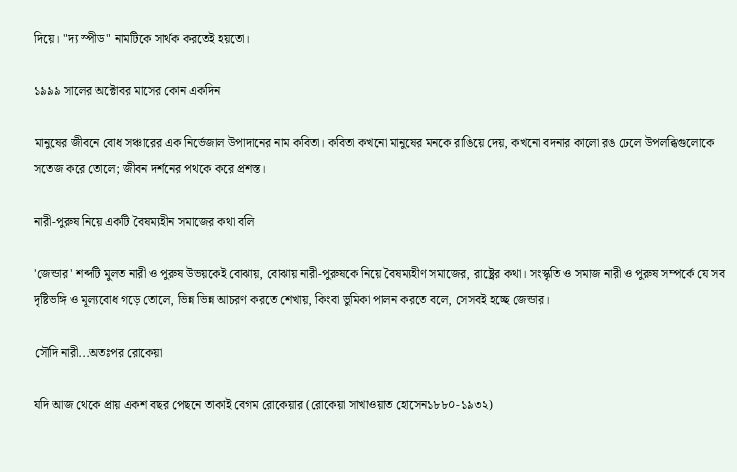দিয়ে। "দ্য স্পীড" নামটিকে সার্থক করতেই হয়তো।

১৯৯৯ সালের অক্টোবর মাসের কোন একদিন

মানুষের জীবনে বোধ সঞ্চারের এক নির্ভেজাল উপাদানের নাম কবিতা। কবিতা কখনো মানুষের মনকে রাঙিয়ে দেয়, কখনো বদনার কালো রঙ ঢেলে উপলব্ধিগুলোকে সতেজ করে তোলে; জীবন দর্শনের পথকে করে প্রশস্ত।

নারী-পুরুষ নিয়ে একটি বৈষম্যহীন সমাজের কথা বলি

'জেন্ডার' শব্দটি মুলত নারী ও পুরুষ উভয়কেই বোঝায়, বোঝায় নারী-পুরুষকে নিয়ে বৈষম্যহীণ সমাজের, রাষ্ট্রের কথা। সংস্কৃতি ও সমাজ নারী ও পুরুষ সম্পর্কে যে সব দৃষ্টিভঙ্গি ও মূল্যবোধ গড়ে তোলে, ভিন্ন ভিন্ন আচরণ করতে শেখায়, কিংবা ভুমিকা পালন করতে বলে, সেসবই হচ্ছে জেন্ডার।

সৌদি নারী...অতঃপর রোকেয়া

যদি আজ থেকে প্রায় একশ বছর পেছনে তাকাই বেগম রোকেয়ার (রোকেয়া সাখাওয়াত হোসেন১৮৮০-১৯৩২)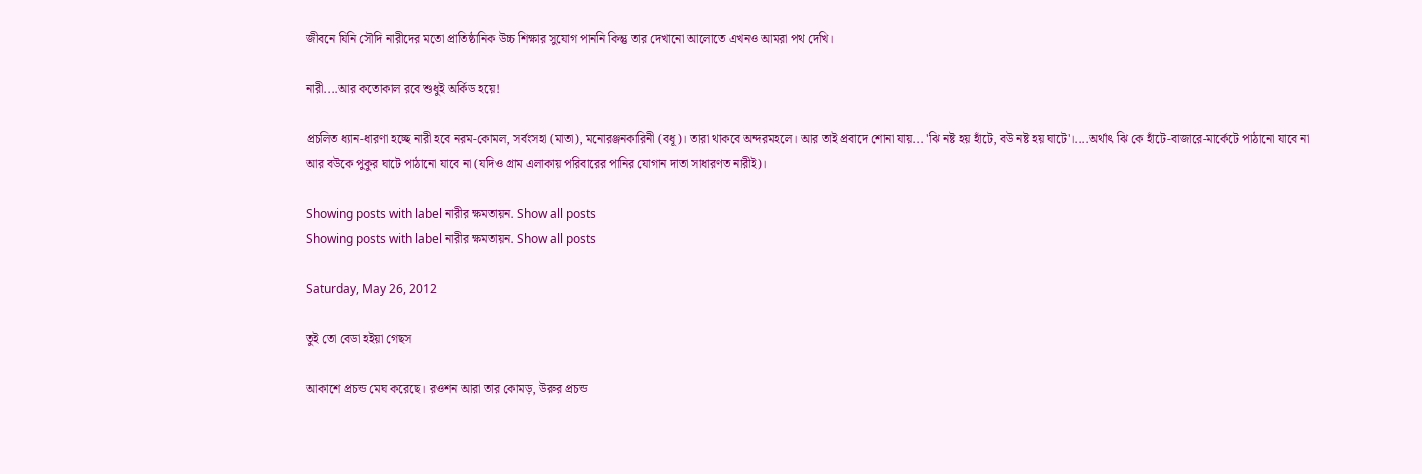জীবনে যিনি সৌদি নারীদের মতো প্রাতিষ্ঠানিক উচ্চ শিক্ষার সুযোগ পাননি কিন্তু তার দেখানো আলোতে এখনও আমরা পথ দেখি।

নারী....আর কতোকাল রবে শুধুই অর্কিড হয়ে!

প্রচলিত ধ্যান-ধারণা হচ্ছে নারী হবে নরম-কোমল, সর্বংসহা (মাতা), মনোরঞ্জনকারিনী (বধূ)। তারা থাকবে অন্দরমহলে। আর তাই প্রবাদে শোনা যায়... 'ঝি নষ্ট হয় হাঁটে, বউ নষ্ট হয় ঘাটে'।....অর্থাৎ ঝি কে হাঁটে-বাজারে-মার্কেটে পাঠানো যাবে না আর বউকে পুকুর ঘাটে পাঠানো যাবে না (যদিও গ্রাম এলাকায় পরিবারের পানির যোগান দাতা সাধারণত নারীই)।

Showing posts with label নারীর ক্ষমতায়ন. Show all posts
Showing posts with label নারীর ক্ষমতায়ন. Show all posts

Saturday, May 26, 2012

তুই তো বেডা হইয়া গেছস

আকাশে প্রচন্ড মেঘ করেছে। রওশন আরা তার কোমড়, উরুর প্রচন্ড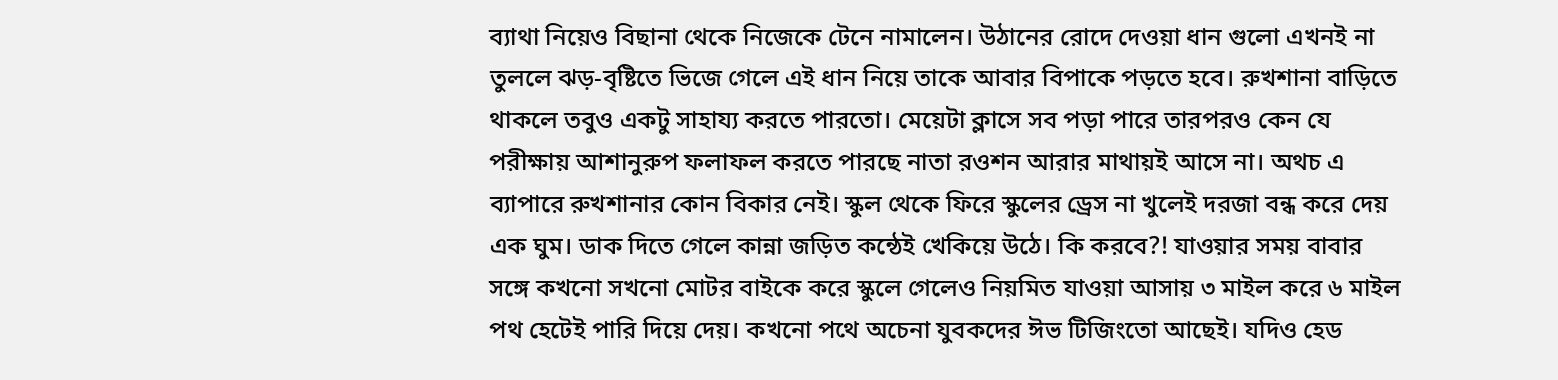ব্যাথা নিয়েও বিছানা থেকে নিজেকে টেনে নামালেন। উঠানের রোদে দেওয়া ধান গুলো এখনই না তুললে ঝড়-বৃষ্টিতে ভিজে গেলে এই ধান নিয়ে তাকে আবার বিপাকে পড়তে হবে। রুখশানা বাড়িতে থাকলে তবুও একটু সাহায্য করতে পারতো। মেয়েটা ক্লাসে সব পড়া পারে তারপরও কেন যে পরীক্ষায় আশানুরুপ ফলাফল করতে পারছে নাতা রওশন আরার মাথায়ই আসে না। অথচ এ ব্যাপারে রুখশানার কোন বিকার নেই। স্কুল থেকে ফিরে স্কুলের ড্রেস না খুলেই দরজা বন্ধ করে দেয় এক ঘুম। ডাক দিতে গেলে কান্না জড়িত কন্ঠেই খেকিয়ে উঠে। কি করবে?! যাওয়ার সময় বাবার সঙ্গে কখনো সখনো মোটর বাইকে করে স্কুলে গেলেও নিয়মিত যাওয়া আসায় ৩ মাইল করে ৬ মাইল পথ হেটেই পারি দিয়ে দেয়। কখনো পথে অচেনা যুবকদের ঈভ টিজিংতো আছেই। যদিও হেড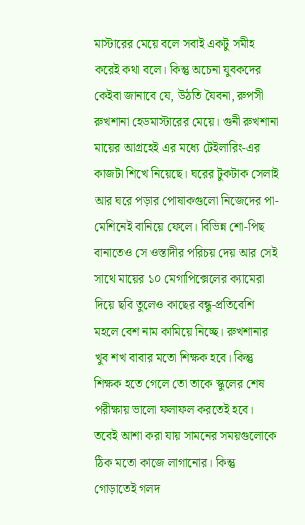মাস্টারের মেয়ে বলে সবাই একটু সমীহ করেই কথা বলে। কিন্তু অচেনা যুবকদের কেইবা জানাবে যে, উঠতি যৈবনা, রুপসী রুখশানা হেডমাস্টারের মেয়ে। গুনী রুখশানা মায়ের আগ্রহেই এর মধ্যে টেইলারিং-এর কাজটা শিখে নিয়েছে। ঘরের টুকটাক সেলাই আর ঘরে পড়ার পোষাকগুলো নিজেদের পা-মেশিনেই বানিয়ে ফেলে। বিভিন্ন শো-পিছ বানাতেও সে ওস্তাদীর পরিচয় দেয় আর সেই সাথে মায়ের ১০ মেগাপিক্সেলের ক্যামেরা দিয়ে ছবি তুলেও কাছের বন্ধু-প্রতিবেশি মহলে বেশ নাম কামিয়ে নিচ্ছে। রুখশানার খুব শখ বাবার মতো শিক্ষক হবে। কিন্তু শিক্ষক হতে গেলে তো তাকে স্কুলের শেষ পরীক্ষায় ভালো ফলাফল করতেই হবে। তবেই আশা করা যায় সামনের সময়গুলোকে ঠিক মতো কাজে লাগানোর। কিন্তু গোড়াতেই গলদ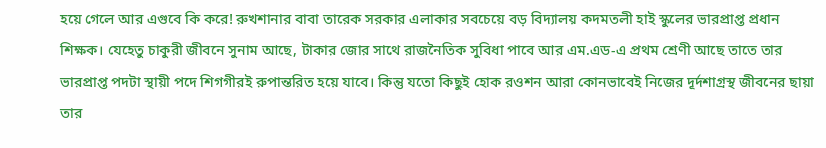হয়ে গেলে আর এগুবে কি করে! রুখশানার বাবা তারেক সরকার এলাকার সবচেয়ে বড় বিদ্যালয় কদমতলী হাই স্কুলের ভারপ্রাপ্ত প্রধান শিক্ষক। যেহেতু চাকুরী জীবনে সুনাম আছে, টাকার জোর সাথে রাজনৈতিক সুবিধা পাবে আর এম.এড-এ প্রথম শ্রেণী আছে তাতে তার ভারপ্রাপ্ত পদটা স্থায়ী পদে শিগগীরই রুপান্তরিত হয়ে যাবে। কিন্তু যতো কিছুই হোক রওশন আরা কোনভাবেই নিজের দূর্দশাগ্রস্থ জীবনের ছায়া তার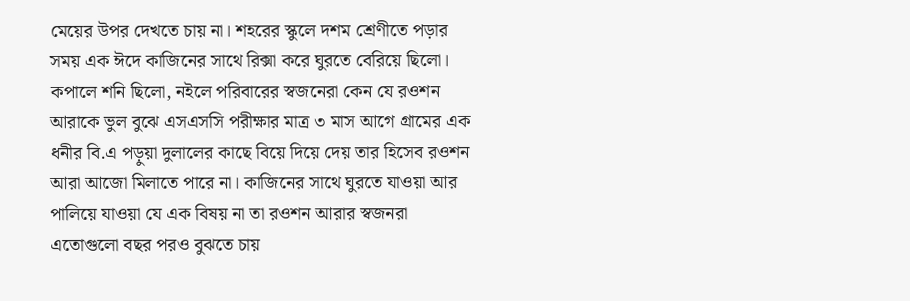মেয়ের উপর দেখতে চায় না। শহরের স্কুলে দশম শ্রেণীতে পড়ার সময় এক ঈদে কাজিনের সাথে রিক্সা করে ঘুরতে বেরিয়ে ছিলো। কপালে শনি ছিলো, নইলে পরিবারের স্বজনেরা কেন যে রওশন আরাকে ভুল বুঝে এসএসসি পরীক্ষার মাত্র ৩ মাস আগে গ্রামের এক ধনীর বি.এ পড়ুয়া দুলালের কাছে বিয়ে দিয়ে দেয় তার হিসেব রওশন আরা আজো মিলাতে পারে না। কাজিনের সাথে ঘুরতে যাওয়া আর পালিয়ে যাওয়া যে এক বিষয় না তা রওশন আরার স্বজনরা এতোগুলো বছর পরও বুঝতে চায়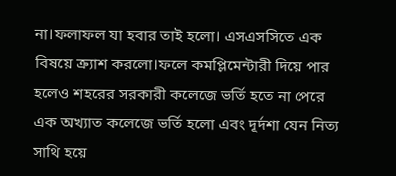না।ফলাফল যা হবার তাই হলো। এসএসসিতে এক বিষয়ে ক্র্যাশ করলো।ফলে কমপ্লিমেন্টারী দিয়ে পার হলেও শহরের সরকারী কলেজে ভর্তি হতে না পেরে এক অখ্যাত কলেজে ভর্তি হলো এবং দূর্দশা যেন নিত্য সাথি হয়ে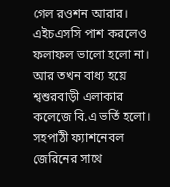গেল রওশন আরার। এইচএসসি পাশ করলেও ফলাফল ভালো হলো না। আর তখন বাধ্য হয়ে শ্বশুরবাড়ী এলাকার কলেজে বি.এ ভর্তি হলো। সহপাঠী ফ্যাশনেবল জেরিনের সাথে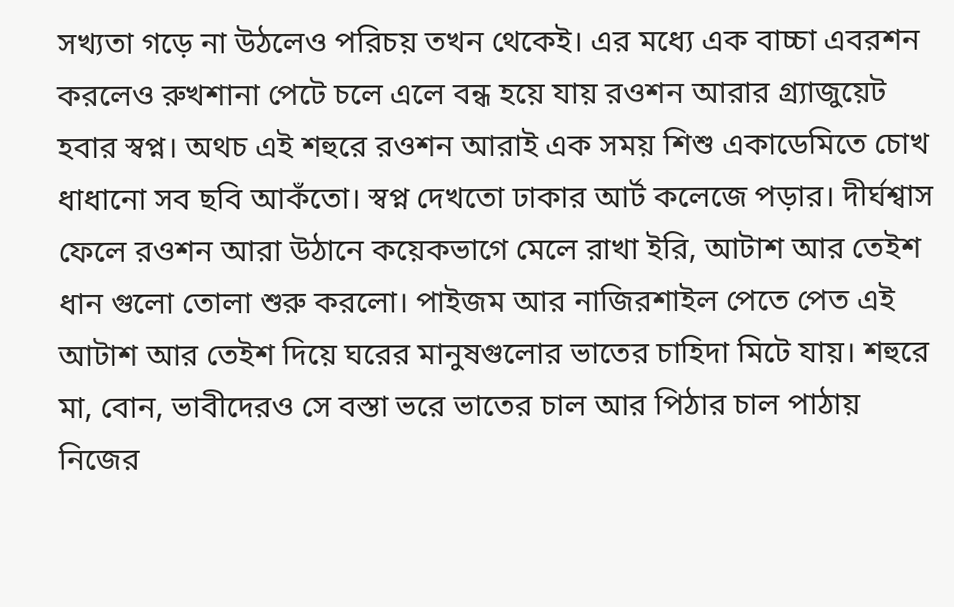সখ্যতা গড়ে না উঠলেও পরিচয় তখন থেকেই। এর মধ্যে এক বাচ্চা এবরশন করলেও রুখশানা পেটে চলে এলে বন্ধ হয়ে যায় রওশন আরার গ্র্যাজুয়েট হবার স্বপ্ন। অথচ এই শহুরে রওশন আরাই এক সময় শিশু একাডেমিতে চোখ ধাধানো সব ছবি আকঁতো। স্বপ্ন দেখতো ঢাকার আর্ট কলেজে পড়ার। দীর্ঘশ্বাস ফেলে রওশন আরা উঠানে কয়েকভাগে মেলে রাখা ইরি, আটাশ আর তেইশ ধান গুলো তোলা শুরু করলো। পাইজম আর নাজিরশাইল পেতে পেত এই আটাশ আর তেইশ দিয়ে ঘরের মানুষগুলোর ভাতের চাহিদা মিটে যায়। শহুরে মা, বোন, ভাবীদেরও সে বস্তা ভরে ভাতের চাল আর পিঠার চাল পাঠায় নিজের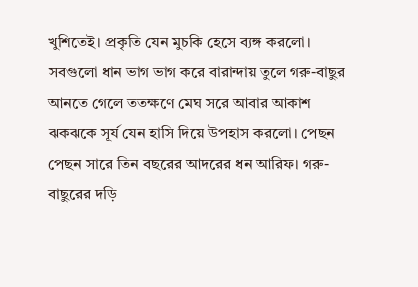খুশিতেই। প্রকৃতি যেন মুচকি হেসে ব্যঙ্গ করলো। সবগুলো ধান ভাগ ভাগ করে বারান্দায় তুলে গরু-বাছুর আনতে গেলে ততক্ষণে মেঘ সরে আবার আকাশ ঝকঝকে সূর্য যেন হাসি দিয়ে উপহাস করলো। পেছন পেছন সারে তিন বছরের আদরের ধন আরিফ। গরু-বাছুরের দড়ি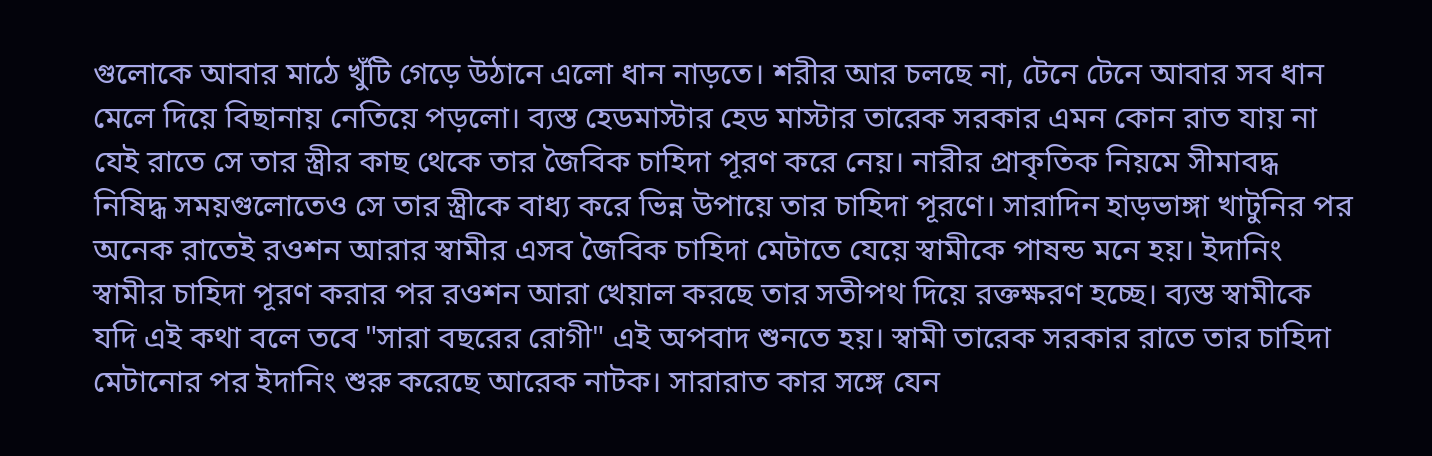গুলোকে আবার মাঠে খুঁটি গেড়ে উঠানে এলো ধান নাড়তে। শরীর আর চলছে না, টেনে টেনে আবার সব ধান মেলে দিয়ে বিছানায় নেতিয়ে পড়লো। ব্যস্ত হেডমাস্টার হেড মাস্টার তারেক সরকার এমন কোন রাত যায় না যেই রাতে সে তার স্ত্রীর কাছ থেকে তার জৈবিক চাহিদা পূরণ করে নেয়। নারীর প্রাকৃতিক নিয়মে সীমাবদ্ধ নিষিদ্ধ সময়গুলোতেও সে তার স্ত্রীকে বাধ্য করে ভিন্ন উপায়ে তার চাহিদা পূরণে। সারাদিন হাড়ভাঙ্গা খাটুনির পর অনেক রাতেই রওশন আরার স্বামীর এসব জৈবিক চাহিদা মেটাতে যেয়ে স্বামীকে পাষন্ড মনে হয়। ইদানিং স্বামীর চাহিদা পূরণ করার পর রওশন আরা খেয়াল করছে তার সতীপথ দিয়ে রক্তক্ষরণ হচ্ছে। ব্যস্ত স্বামীকে যদি এই কথা বলে তবে "সারা বছরের রোগী" এই অপবাদ শুনতে হয়। স্বামী তারেক সরকার রাতে তার চাহিদা মেটানোর পর ইদানিং শুরু করেছে আরেক নাটক। সারারাত কার সঙ্গে যেন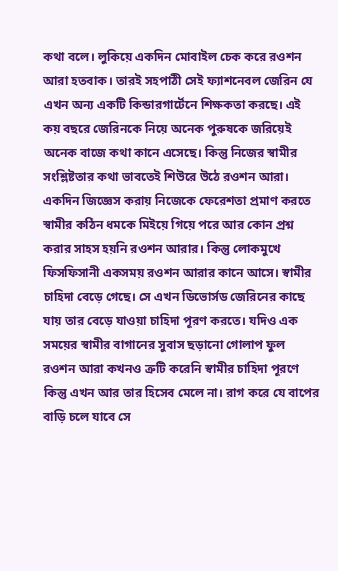কথা বলে। লুকিয়ে একদিন মোবাইল চেক করে রওশন আরা হতবাক। তারই সহপাঠী সেই ফ্যাশনেবল জেরিন যে এখন অন্য একটি কিন্ডারগার্টেনে শিক্ষকতা করছে। এই কয় বছরে জেরিনকে নিয়ে অনেক পুরুষকে জরিয়েই অনেক বাজে কথা কানে এসেছে। কিন্তু নিজের স্বামীর সংশ্লিষ্টতার কথা ভাবতেই শিউরে উঠে রওশন আরা। একদিন জিজ্ঞেস করায় নিজেকে ফেরেশতা প্রমাণ করতে স্বামীর কঠিন ধমকে মিইয়ে গিয়ে পরে আর কোন প্রশ্ন করার সাহস হয়নি রওশন আরার। কিন্তু লোকমুখে ফিসফিসানী একসময় রওশন আরার কানে আসে। স্বামীর চাহিদা বেড়ে গেছে। সে এখন ডিভোর্সড জেরিনের কাছে যায় তার বেড়ে যাওয়া চাহিদা পূরণ করতে। যদিও এক সময়ের স্বামীর বাগানের সুবাস ছড়ানো গোলাপ ফুল রওশন আরা কখনও ত্রুটি করেনি স্বামীর চাহিদা পূরণে কিন্তু এখন আর তার হিসেব মেলে না। রাগ করে যে বাপের বাড়ি চলে যাবে সে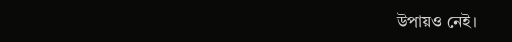উপায়ও নেই।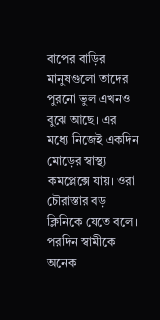বাপের বাড়ির মানুষগুলো তাদের পুরনো ভুল এখনও বুঝে আছে। এর মধ্যে নিজেই একদিন মোড়ের স্বাস্থ্য কমপ্লেক্সে যায়। ওরা চৌরাস্তার বড় ক্লিনিকে যেতে বলে। পরদিন স্বামীকে অনেক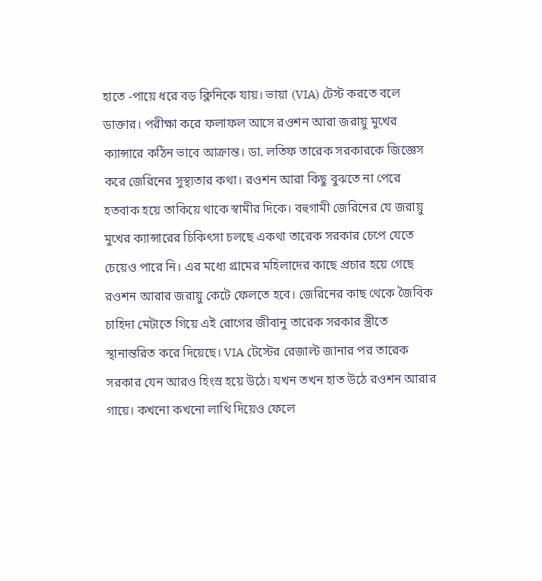হাতে -পায়ে ধরে বড় ক্লিনিকে যায়। ভায়া (VIA) টেস্ট করতে বলে ডাক্তার। পরীক্ষা করে ফলাফল আসে রওশন আরা জরায়ু মুখের ক্যান্সারে কঠিন ভাবে আক্রান্ত। ডা. লতিফ তারেক সরকারকে জিজ্ঞেস করে জেরিনের সুস্থ্যতার কথা। রওশন আরা কিছু বুঝতে না পেরে হতবাক হয়ে তাকিয়ে থাকে স্বামীর দিকে। বহুগামী জেরিনের যে জরায়ু মুখের ক্যান্সারের চিকিৎসা চলছে একথা তারেক সরকার চেপে যেতে চেয়েও পারে নি। এর মধ্যে গ্রামের মহিলাদের কাছে প্রচার হয়ে গেছে রওশন আরার জরায়ু কেটে ফেলতে হবে। জেরিনের কাছ থেকে জৈবিক চাহিদা মেটাতে গিয়ে এই রোগের জীবানু তারেক সরকার স্ত্রীতে স্থানান্তরিত করে দিয়েছে। VIA টেস্টের রেজাল্ট জানার পর তারেক সরকার যেন আরও হিংস্র হয়ে উঠে। যখন তখন হাত উঠে রওশন আরার গায়ে। কখনো কখনো লাথি দিয়েও ফেলে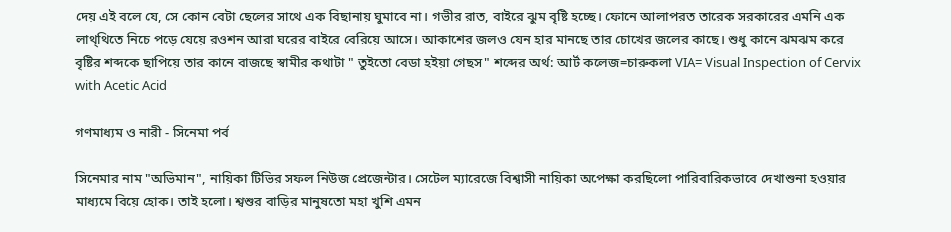দেয় এই বলে যে, সে কোন বেটা ছেলের সাথে এক বিছানায় ঘুমাবে না। গভীর রাত, বাইরে ঝুম বৃষ্টি হচ্ছে। ফোনে আলাপরত তারেক সরকারের এমনি এক লাথ্থিতে নিচে পড়ে যেয়ে রওশন আরা ঘরের বাইরে বেরিয়ে আসে। আকাশের জলও যেন হার মানছে তার চোখের জলের কাছে। শুধু কানে ঝমঝম করে বৃষ্টির শব্দকে ছাপিয়ে তার কানে বাজছে স্বামীর কথাটা " তুইতো বেডা হইয়া গেছস" শব্দের অর্থ: আর্ট কলেজ=চারুকলা VIA= Visual Inspection of Cervix with Acetic Acid

গণমাধ্যম ও নারী - সিনেমা পর্ব

সিনেমার নাম "অভিমান", নায়িকা টিভির সফল নিউজ প্রেজেন্টার। সেটেল ম্যারেজে বিশ্বাসী নায়িকা অপেক্ষা করছিলো পারিবারিকভাবে দেখাশুনা হওয়ার মাধ্যমে বিয়ে হোক। তাই হলো। শ্বশুর বাড়ির মানুষতো মহা খুশি এমন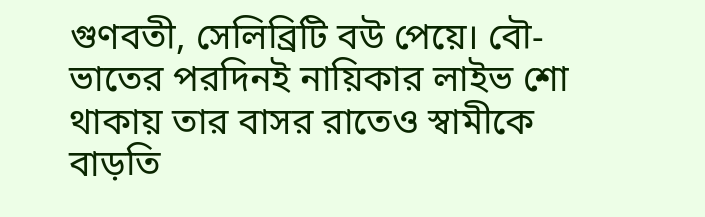গুণবতী, সেলিব্রিটি বউ পেয়ে। বৌ-ভাতের পরদিনই নায়িকার লাইভ শো থাকায় তার বাসর রাতেও স্বামীকে বাড়তি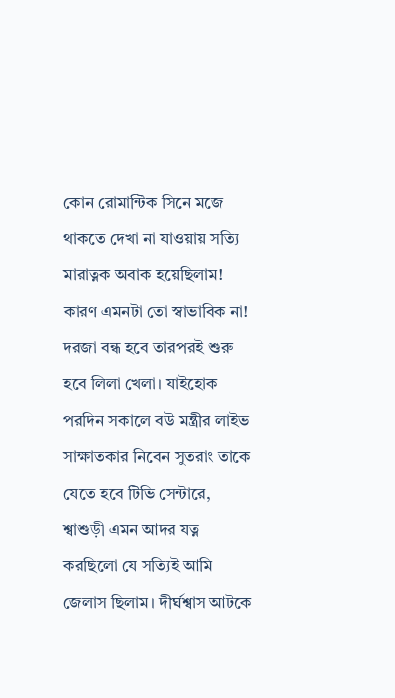কোন রোমান্টিক সিনে মজে থাকতে দেখা না যাওয়ায় সত্যি মারাত্নক অবাক হয়েছিলাম! কারণ এমনটা তো স্বাভাবিক না! দরজা বন্ধ হবে তারপরই শুরু হবে লিলা খেলা। যাইহোক পরদিন সকালে বউ মন্ত্রীর লাইভ সাক্ষাতকার নিবেন সুতরাং তাকে যেতে হবে টিভি সেন্টারে, শ্বাশুড়ী এমন আদর যত্ন করছিলো যে সত্যিই আমি জেলাস ছিলাম। দীর্ঘশ্বাস আটকে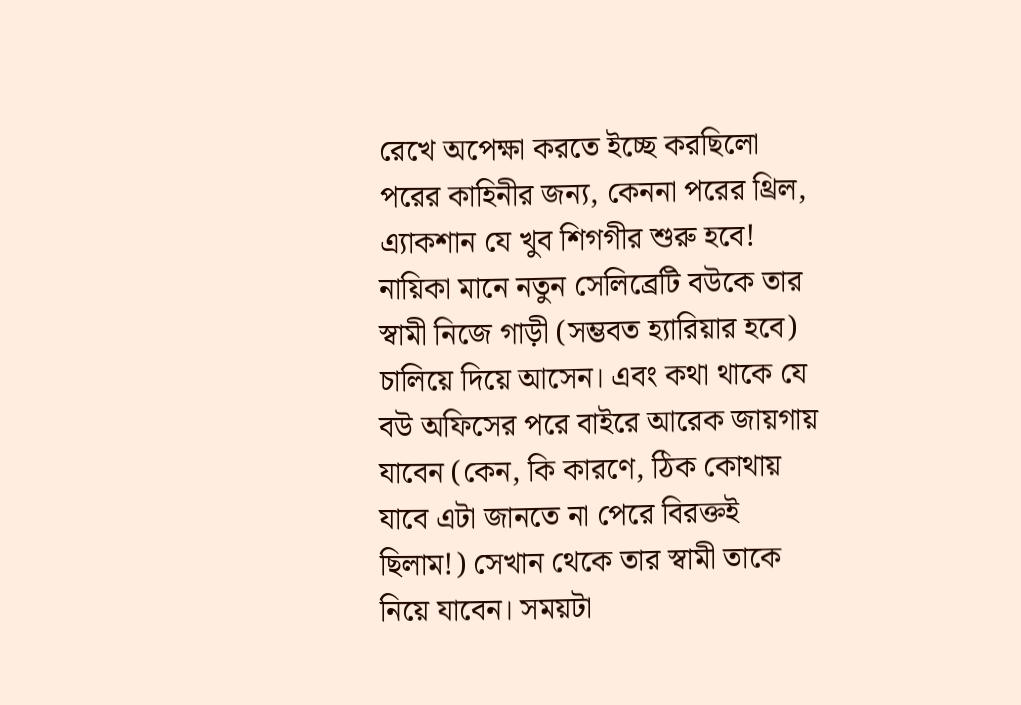রেখে অপেক্ষা করতে ইচ্ছে করছিলো পরের কাহিনীর জন্য, কেননা পরের থ্রিল, এ্যাকশান যে খুব শিগগীর শুরু হবে! নায়িকা মানে নতুন সেলিব্রেটি বউকে তার স্বামী নিজে গাড়ী (সম্ভবত হ্যারিয়ার হবে) চালিয়ে দিয়ে আসেন। এবং কথা থাকে যে বউ অফিসের পরে বাইরে আরেক জায়গায় যাবেন (কেন, কি কারণে, ঠিক কোথায় যাবে এটা জানতে না পেরে বিরক্তই ছিলাম!) সেখান থেকে তার স্বামী তাকে নিয়ে যাবেন। সময়টা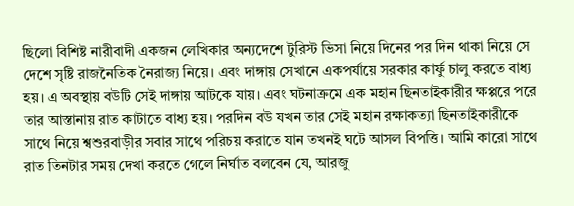ছিলো বিশিষ্ট নারীবাদী একজন লেখিকার অন্যদেশে টুরিস্ট ভিসা নিয়ে দিনের পর দিন থাকা নিয়ে সে দেশে সৃষ্টি রাজনৈতিক নৈরাজ্য নিয়ে। এবং দাঙ্গায় সেখানে একপর্যায়ে সরকার কার্ফু চালু করতে বাধ্য হয়। এ অবস্থায় বউটি সেই দাঙ্গায় আটকে যায়। এবং ঘটনাক্রমে এক মহান ছিনতাইকারীর ক্ষপ্পরে পরে তার আস্তানায় রাত কাটাতে বাধ্য হয়। পরদিন বউ যখন তার সেই মহান রক্ষাকত্যা ছিনতাইকারীকে সাথে নিয়ে শ্বশুরবাড়ীর সবার সাথে পরিচয় করাতে যান তখনই ঘটে আসল বিপত্তি। আমি কারো সাথে রাত তিনটার সময় দেখা করতে গেলে নির্ঘাত বলবেন যে, আরজু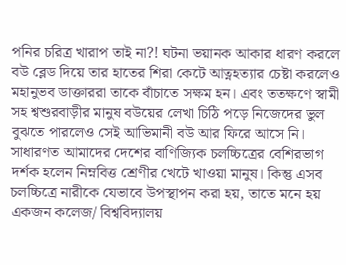পনির চরিত্র খারাপ তাই না?! ঘটনা ভয়ানক আকার ধারণ করলে বউ ব্লেড দিয়ে তার হাতের শিরা কেটে আত্নহত্যার চেষ্টা করলেও মহানুভব ডাক্তাররা তাকে বাঁচাতে সক্ষম হন। এবং ততক্ষণে স্বামী সহ শ্বশুরবাড়ীর মানুষ বউয়ের লেখা চিঠি পড়ে নিজেদের ভুল বুঝতে পারলেও সেই আভিমানী বউ আর ফিরে আসে নি।
সাধারণত আমাদের দেশের বাণিজ্যিক চলচ্চিত্রের বেশিরভাগ দর্শক হলেন নিম্নবিত্ত শ্রেণীর খেটে খাওয়া মানুষ। কিন্তু এসব চলচ্চিত্রে নারীকে যেভাবে উপস্থাপন করা হয়, তাতে মনে হয় একজন কলেজ/ বিশ্ববিদ্যালয়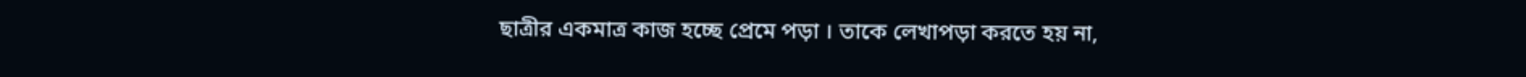ছাত্রীর একমাত্র কাজ হচ্ছে প্রেমে পড়া । তাকে লেখাপড়া করতে হয় না,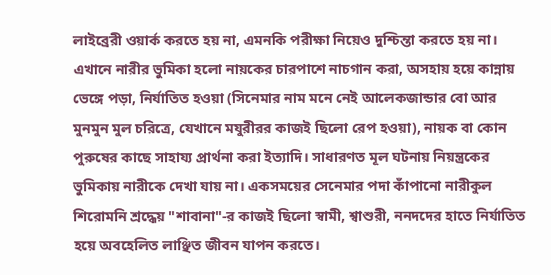লাইব্রেরী ওয়ার্ক করতে হয় না, এমনকি পরীক্ষা নিয়েও দুশ্চিন্তা করতে হয় না। এখানে নারীর ভুমিকা হলো নায়কের চারপাশে নাচগান করা, অসহায় হয়ে কান্নায় ভেঙ্গে পড়া, নির্যাতিত হওয়া (সিনেমার নাম মনে নেই আলেকজান্ডার বো আর মুনমুন মুল চরিত্রে, যেখানে মযুরীরর কাজই ছিলো রেপ হওয়া), নায়ক বা কোন পুরুষের কাছে সাহায্য প্রার্থনা করা ইত্যাদি। সাধারণত মূল ঘটনায় নিয়ন্ত্রকের ভুমিকায় নারীকে দেখা যায় না। একসময়ের সেনেমার পদা কাঁপানো নারীকুল শিরোমনি শ্রদ্ধেয় "শাবানা"-র কাজই ছিলো স্বামী, শ্বাশুরী, ননদদের হাতে নির্যাতিত হয়ে অবহেলিত লাঞ্ছিত জীবন যাপন করতে।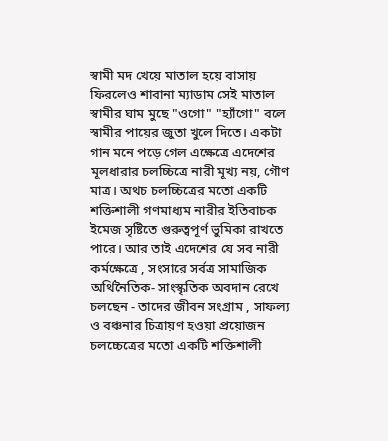স্বামী মদ খেয়ে মাতাল হয়ে বাসায় ফিরলেও শাবানা ম্যাডাম সেই মাতাল স্বামীর ঘাম মুছে "ওগো" "হ্যাঁগো" বলে স্বামীর পায়ের জুতা খুলে দিতে। একটা গান মনে পড়ে গেল এক্ষেত্রে এদেশের মূলধারার চলচ্চিত্রে নারী মূখ্য নয়, গৌণ মাত্র। অথচ চলচ্চিত্রের মতো একটি শক্তিশালী গণমাধ্যম নারীর ইতিবাচক ইমেজ সৃষ্টিতে গুরুত্বপূর্ণ ভুমিকা রাখতে পারে। আর তাই এদেশের যে সব নারী কর্মক্ষেত্রে , সংসারে সর্বত্র সামাজিক অর্থিনৈতিক- সাংস্কৃতিক অবদান রেখে চলছেন - তাদের জীবন সংগ্রাম , সাফল্য ও বঞ্চনার চিত্রায়ণ হওয়া প্রয়োজন চলচ্চেত্রের মতো একটি শক্তিশালী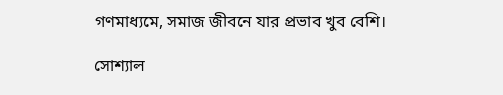গণমাধ্যমে, সমাজ জীবনে যার প্রভাব খুব বেশি।

সোশ্যাল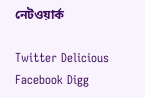নেটওয়ার্ক

Twitter Delicious Facebook Digg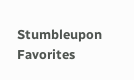Stumbleupon Favorites